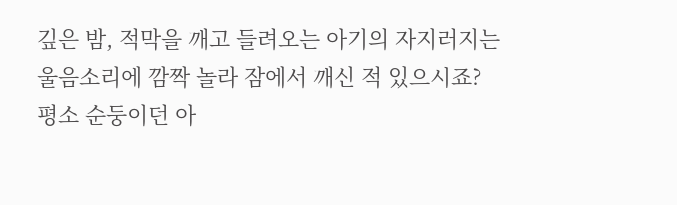깊은 밤, 적막을 깨고 들려오는 아기의 자지러지는 울음소리에 깜짝 놀라 잠에서 깨신 적 있으시죠? 평소 순둥이던 아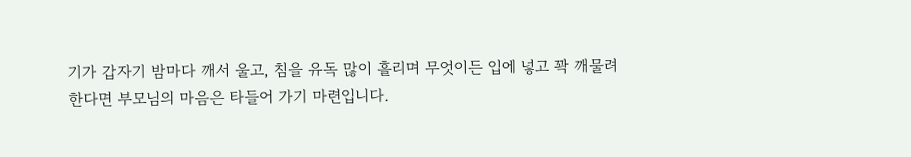기가 갑자기 밤마다 깨서 울고, 침을 유독 많이 흘리며 무엇이든 입에 넣고 꽉 깨물려 한다면 부모님의 마음은 타들어 가기 마련입니다.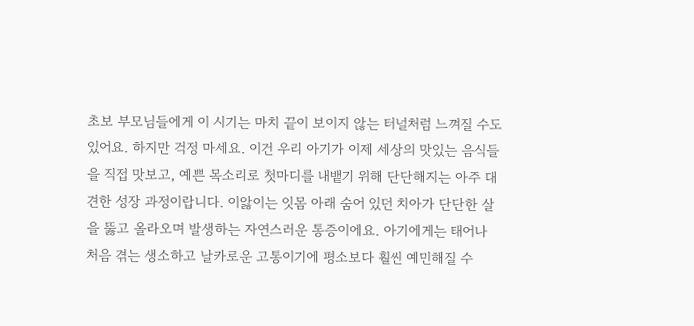초보 부모님들에게 이 시기는 마치 끝이 보이지 않는 터널처럼 느껴질 수도 있어요. 하지만 걱정 마세요. 이건 우리 아기가 이제 세상의 맛있는 음식들을 직접 맛보고, 예쁜 목소리로 첫마디를 내뱉기 위해 단단해지는 아주 대견한 성장 과정이랍니다. 이앓이는 잇몸 아래 숨어 있던 치아가 단단한 살을 뚫고 올라오며 발생하는 자연스러운 통증이에요. 아기에게는 태어나 처음 겪는 생소하고 날카로운 고통이기에 평소보다 훨씬 예민해질 수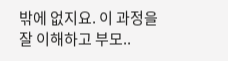밖에 없지요. 이 과정을 잘 이해하고 부모..